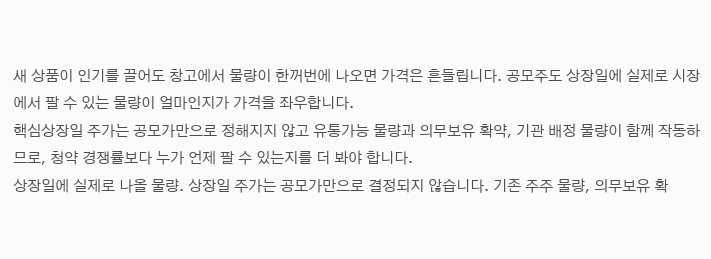새 상품이 인기를 끌어도 창고에서 물량이 한꺼번에 나오면 가격은 흔들립니다. 공모주도 상장일에 실제로 시장에서 팔 수 있는 물량이 얼마인지가 가격을 좌우합니다.
핵심상장일 주가는 공모가만으로 정해지지 않고 유통가능 물량과 의무보유 확약, 기관 배정 물량이 함께 작동하므로, 청약 경쟁률보다 누가 언제 팔 수 있는지를 더 봐야 합니다.
상장일에 실제로 나올 물량. 상장일 주가는 공모가만으로 결정되지 않습니다. 기존 주주 물량, 의무보유 확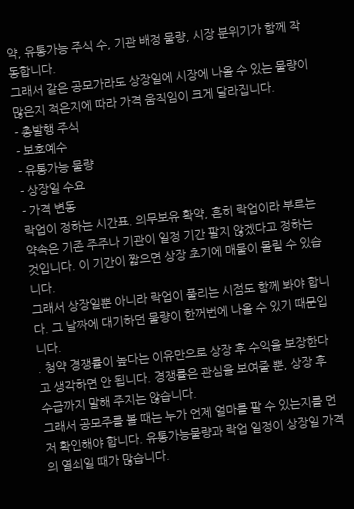약, 유통가능 주식 수, 기관 배정 물량, 시장 분위기가 함께 작동합니다.
그래서 같은 공모가라도 상장일에 시장에 나올 수 있는 물량이 많은지 적은지에 따라 가격 움직임이 크게 달라집니다.
- 총발행 주식
- 보호예수
- 유통가능 물량
- 상장일 수요
- 가격 변동
락업이 정하는 시간표. 의무보유 확약, 흔히 락업이라 부르는 약속은 기존 주주나 기관이 일정 기간 팔지 않겠다고 정하는 것입니다. 이 기간이 짧으면 상장 초기에 매물이 몰릴 수 있습니다.
그래서 상장일뿐 아니라 락업이 풀리는 시점도 함께 봐야 합니다. 그 날짜에 대기하던 물량이 한꺼번에 나올 수 있기 때문입니다.
. 청약 경쟁률이 높다는 이유만으로 상장 후 수익을 보장한다고 생각하면 안 됩니다. 경쟁률은 관심을 보여줄 뿐, 상장 후 수급까지 말해 주지는 않습니다.
그래서 공모주를 볼 때는 누가 언제 얼마를 팔 수 있는지를 먼저 확인해야 합니다. 유통가능물량과 락업 일정이 상장일 가격의 열쇠일 때가 많습니다.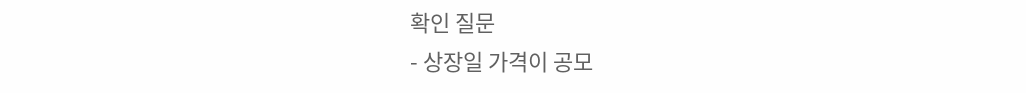확인 질문
- 상장일 가격이 공모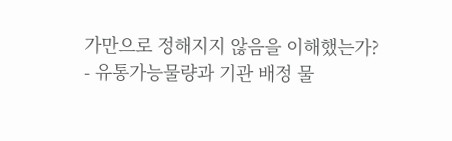가만으로 정해지지 않음을 이해했는가?
- 유통가능물량과 기관 배정 물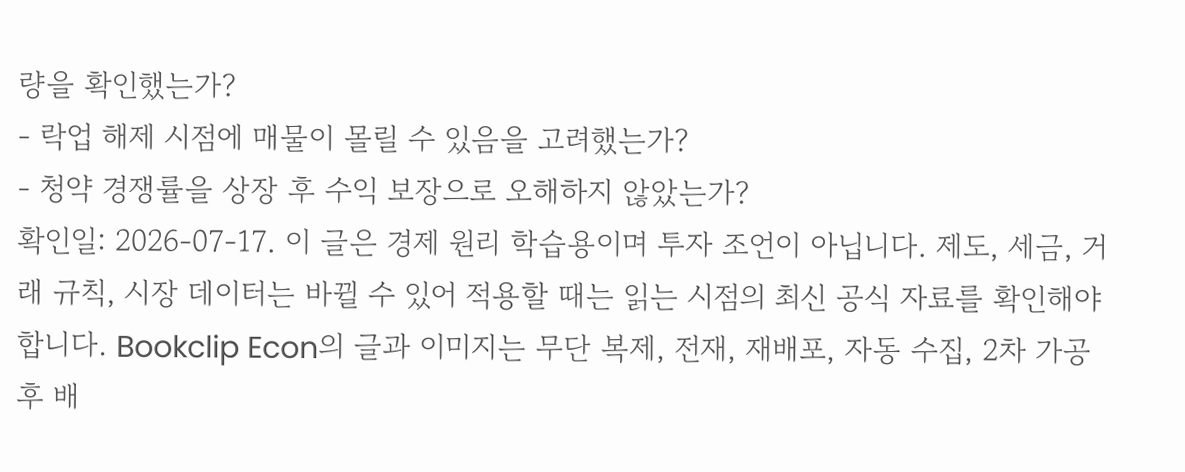량을 확인했는가?
- 락업 해제 시점에 매물이 몰릴 수 있음을 고려했는가?
- 청약 경쟁률을 상장 후 수익 보장으로 오해하지 않았는가?
확인일: 2026-07-17. 이 글은 경제 원리 학습용이며 투자 조언이 아닙니다. 제도, 세금, 거래 규칙, 시장 데이터는 바뀔 수 있어 적용할 때는 읽는 시점의 최신 공식 자료를 확인해야 합니다. Bookclip Econ의 글과 이미지는 무단 복제, 전재, 재배포, 자동 수집, 2차 가공 후 배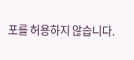포를 허용하지 않습니다.